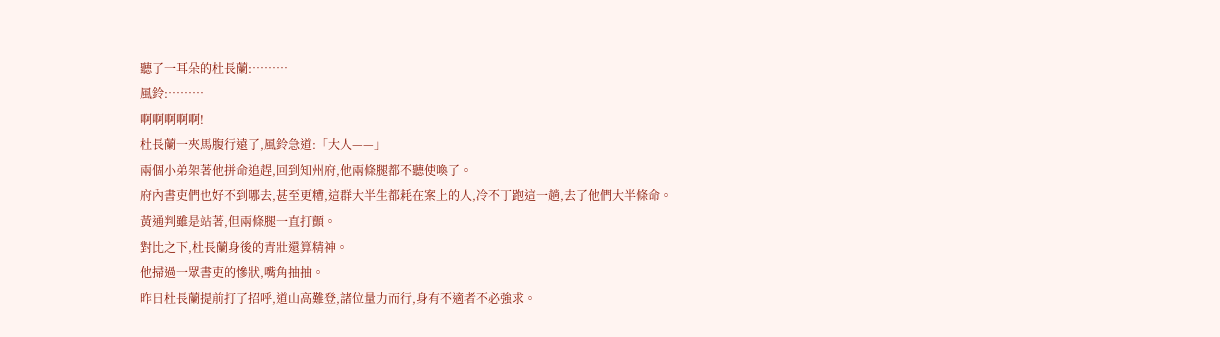聽了一耳朵的杜長蘭:………
風鈴:………
啊啊啊啊啊!
杜長蘭一夾馬腹行遠了,風鈴急道:「大人——」
兩個小弟架著他拼命追趕,回到知州府,他兩條腿都不聽使喚了。
府內書吏們也好不到哪去,甚至更糟,這群大半生都耗在案上的人,冷不丁跑這一趟,去了他們大半條命。
黃通判雖是站著,但兩條腿一直打顫。
對比之下,杜長蘭身後的青壯還算精神。
他掃過一眾書吏的慘狀,嘴角抽抽。
昨日杜長蘭提前打了招呼,道山高難登,諸位量力而行,身有不適者不必強求。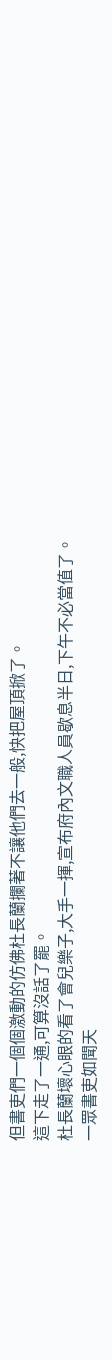但書吏們一個個激動的仿佛杜長蘭攔著不讓他們去一般,快把屋頂掀了。
這下走了一通,可算沒話了罷。
杜長蘭壞心眼的看了會兒樂子,大手一揮,宣布府內文職人員歇息半日,下午不必當值了。
一眾書吏如聞天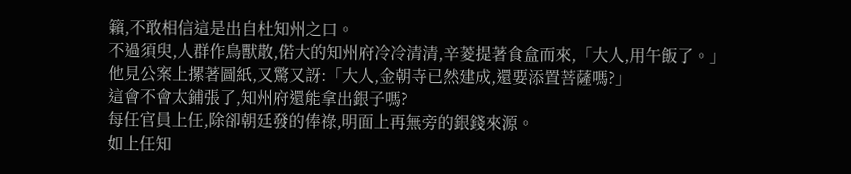籟,不敢相信這是出自杜知州之口。
不過須臾,人群作鳥獸散,偌大的知州府冷冷清清,辛菱提著食盒而來,「大人,用午飯了。」
他見公案上摞著圖紙,又驚又訝:「大人,金朝寺已然建成,還要添置菩薩嗎?」
這會不會太鋪張了,知州府還能拿出銀子嗎?
每任官員上任,除卻朝廷發的俸祿,明面上再無旁的銀錢來源。
如上任知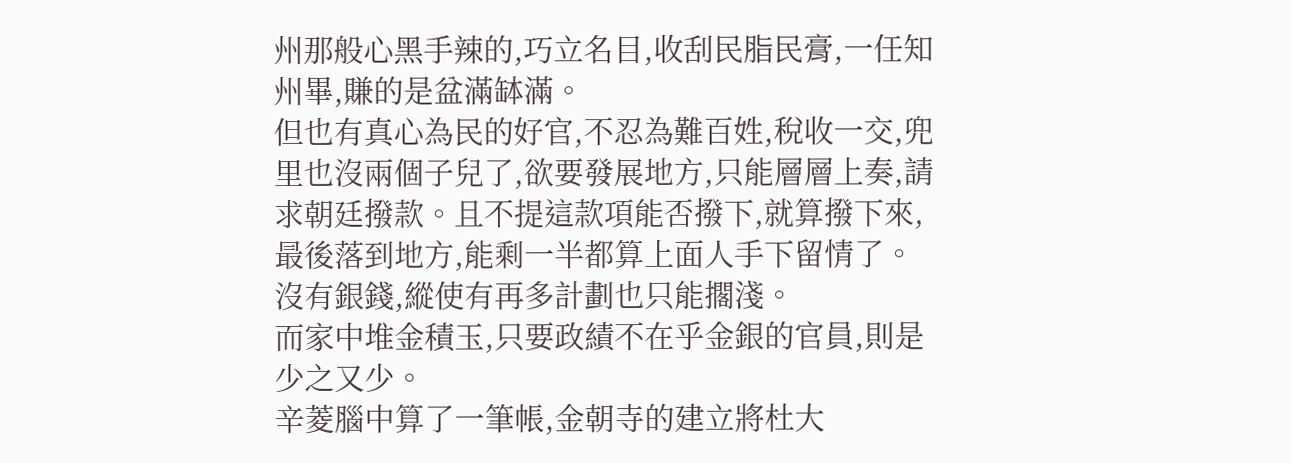州那般心黑手辣的,巧立名目,收刮民脂民膏,一任知州畢,賺的是盆滿缽滿。
但也有真心為民的好官,不忍為難百姓,稅收一交,兜里也沒兩個子兒了,欲要發展地方,只能層層上奏,請求朝廷撥款。且不提這款項能否撥下,就算撥下來,最後落到地方,能剩一半都算上面人手下留情了。
沒有銀錢,縱使有再多計劃也只能擱淺。
而家中堆金積玉,只要政績不在乎金銀的官員,則是少之又少。
辛菱腦中算了一筆帳,金朝寺的建立將杜大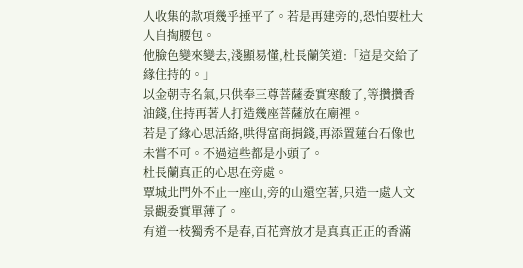人收集的款項幾乎捶平了。若是再建旁的,恐怕要杜大人自掏腰包。
他臉色變來變去,淺顯易懂,杜長蘭笑道:「這是交給了緣住持的。」
以金朝寺名氣,只供奉三尊菩薩委實寒酸了,等攢攢香油錢,住持再著人打造幾座菩薩放在廟裡。
若是了緣心思活絡,哄得富商捐錢,再添置蓮台石像也未嘗不可。不過這些都是小頭了。
杜長蘭真正的心思在旁處。
覃城北門外不止一座山,旁的山還空著,只造一處人文景觀委實單薄了。
有道一枝獨秀不是春,百花齊放才是真真正正的香滿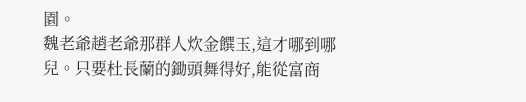園。
魏老爺趙老爺那群人炊金饌玉,這才哪到哪兒。只要杜長蘭的鋤頭舞得好,能從富商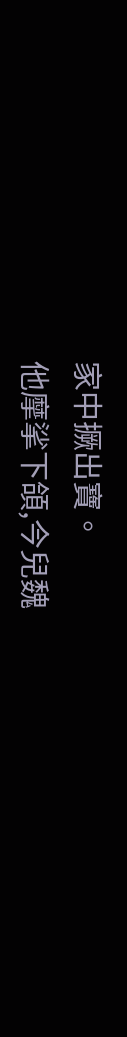家中撅出寶。
他摩挲下頜,今兒魏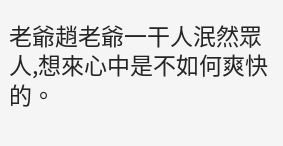老爺趙老爺一干人泯然眾人,想來心中是不如何爽快的。